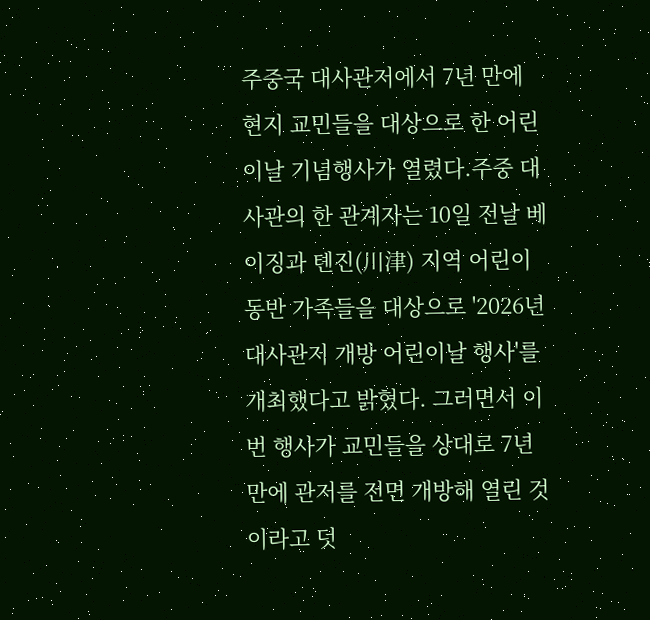주중국 대사관저에서 7년 만에 현지 교민들을 대상으로 한 어린이날 기념행사가 열렸다.주중 대사관의 한 관계자는 10일 전날 베이징과 톈진(川津) 지역 어린이 동반 가족들을 대상으로 '2026년 대사관저 개방 어린이날 행사'를 개최했다고 밝혔다. 그러면서 이번 행사가 교민들을 상대로 7년 만에 관저를 전면 개방해 열린 것이라고 덧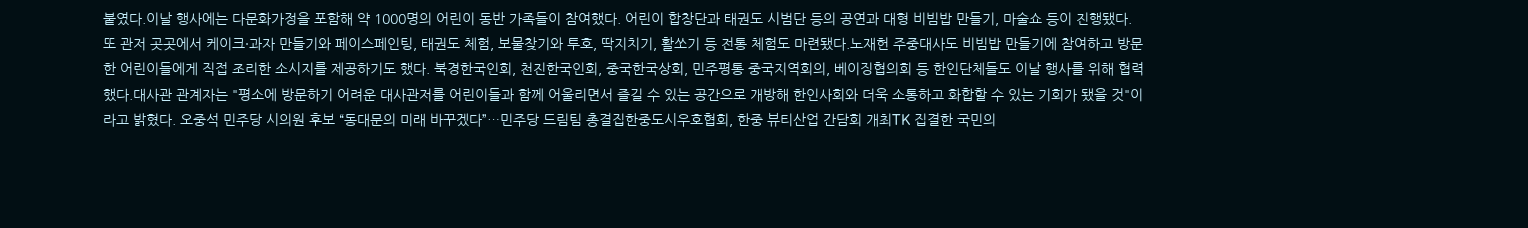붙였다.이날 행사에는 다문화가정을 포함해 약 1000명의 어린이 동반 가족들이 참여했다. 어린이 합창단과 태권도 시범단 등의 공연과 대형 비빔밥 만들기, 마술쇼 등이 진행됐다.또 관저 곳곳에서 케이크·과자 만들기와 페이스페인팅, 태권도 체험, 보물찾기와 투호, 딱지치기, 활쏘기 등 전통 체험도 마련됐다.노재헌 주중대사도 비빔밥 만들기에 참여하고 방문한 어린이들에게 직접 조리한 소시지를 제공하기도 했다. 북경한국인회, 천진한국인회, 중국한국상회, 민주평통 중국지역회의, 베이징협의회 등 한인단체들도 이날 행사를 위해 협력했다.대사관 관계자는 "평소에 방문하기 어려운 대사관저를 어린이들과 함께 어울리면서 즐길 수 있는 공간으로 개방해 한인사회와 더욱 소통하고 화합할 수 있는 기회가 됐을 것"이라고 밝혔다. 오중석 민주당 시의원 후보 “동대문의 미래 바꾸겠다”…민주당 드림팀 총결집한중도시우호협회, 한중 뷰티산업 간담회 개최TK 집결한 국민의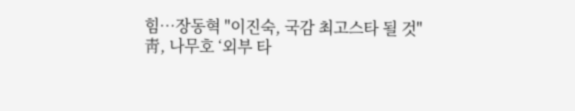힘…장동혁 "이진숙, 국감 최고스타 될 것"靑, 나무호 ‘외부 타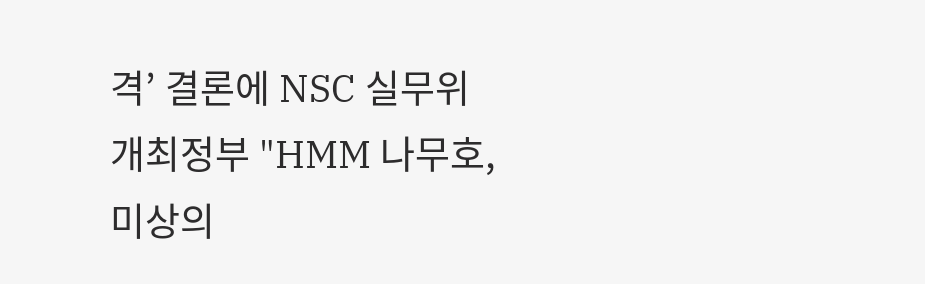격’ 결론에 NSC 실무위 개최정부 "HMM 나무호, 미상의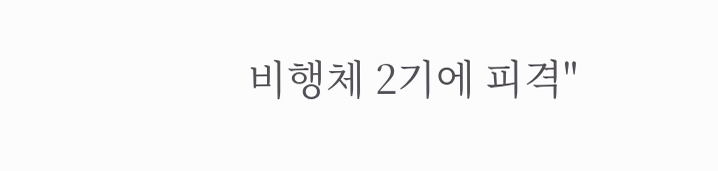비행체 2기에 피격"